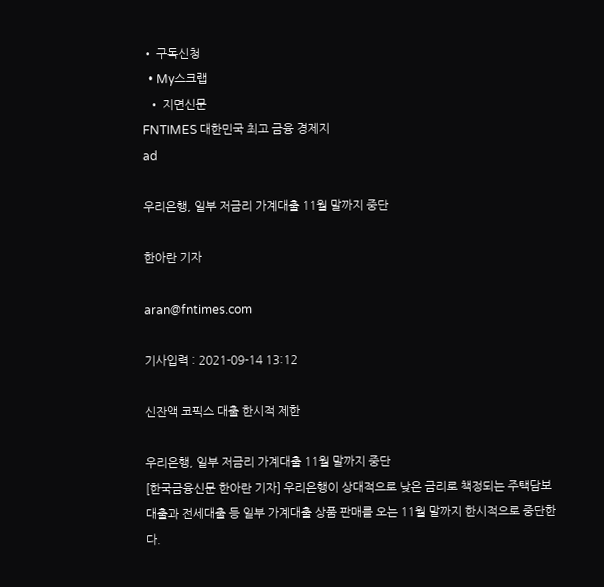• 구독신청
  • My스크랩
  • 지면신문
FNTIMES 대한민국 최고 금융 경제지
ad

우리은행, 일부 저금리 가계대출 11월 말까지 중단

한아란 기자

aran@fntimes.com

기사입력 : 2021-09-14 13:12

신잔액 코픽스 대출 한시적 제한

우리은행, 일부 저금리 가계대출 11월 말까지 중단
[한국금융신문 한아란 기자] 우리은행이 상대적으로 낮은 금리로 책정되는 주택담보대출과 전세대출 등 일부 가계대출 상품 판매를 오는 11월 말까지 한시적으로 중단한다.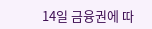14일 금융권에 따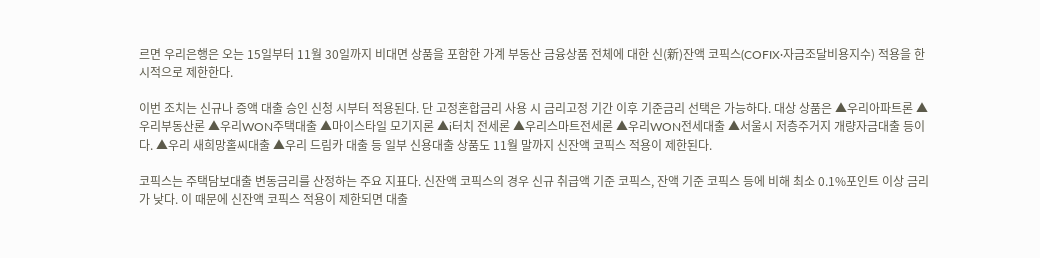르면 우리은행은 오는 15일부터 11월 30일까지 비대면 상품을 포함한 가계 부동산 금융상품 전체에 대한 신(新)잔액 코픽스(COFIX·자금조달비용지수) 적용을 한시적으로 제한한다.

이번 조치는 신규나 증액 대출 승인 신청 시부터 적용된다. 단 고정혼합금리 사용 시 금리고정 기간 이후 기준금리 선택은 가능하다. 대상 상품은 ▲우리아파트론 ▲우리부동산론 ▲우리WON주택대출 ▲마이스타일 모기지론 ▲i터치 전세론 ▲우리스마트전세론 ▲우리WON전세대출 ▲서울시 저층주거지 개량자금대출 등이다. ▲우리 새희망홀씨대출 ▲우리 드림카 대출 등 일부 신용대출 상품도 11월 말까지 신잔액 코픽스 적용이 제한된다.

코픽스는 주택담보대출 변동금리를 산정하는 주요 지표다. 신잔액 코픽스의 경우 신규 취급액 기준 코픽스, 잔액 기준 코픽스 등에 비해 최소 0.1%포인트 이상 금리가 낮다. 이 때문에 신잔액 코픽스 적용이 제한되면 대출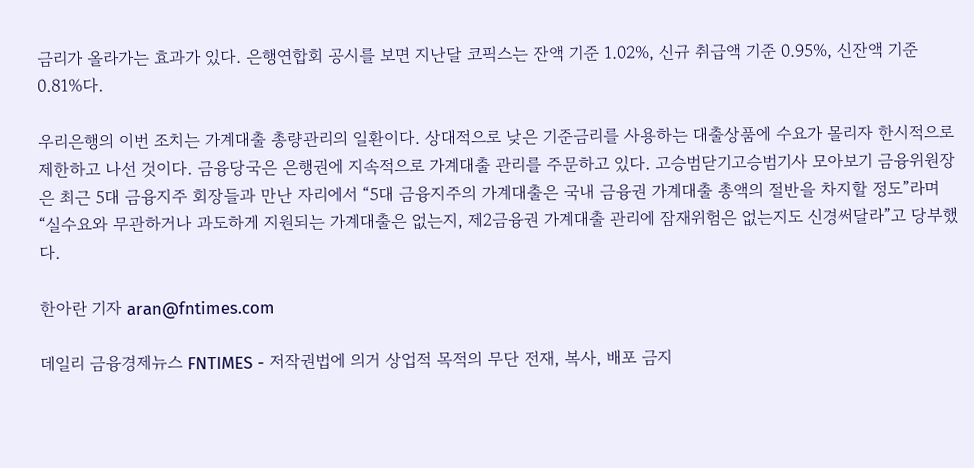금리가 올라가는 효과가 있다. 은행연합회 공시를 보면 지난달 코픽스는 잔액 기준 1.02%, 신규 취급액 기준 0.95%, 신잔액 기준 0.81%다.

우리은행의 이번 조치는 가계대출 총량관리의 일환이다. 상대적으로 낮은 기준금리를 사용하는 대출상품에 수요가 몰리자 한시적으로 제한하고 나선 것이다. 금융당국은 은행권에 지속적으로 가계대출 관리를 주문하고 있다. 고승범닫기고승범기사 모아보기 금융위원장은 최근 5대 금융지주 회장들과 만난 자리에서 “5대 금융지주의 가계대출은 국내 금융권 가계대출 총액의 절반을 차지할 정도”라며 “실수요와 무관하거나 과도하게 지원되는 가계대출은 없는지, 제2금융권 가계대출 관리에 잠재위험은 없는지도 신경써달라”고 당부했다.

한아란 기자 aran@fntimes.com

데일리 금융경제뉴스 FNTIMES - 저작권법에 의거 상업적 목적의 무단 전재, 복사, 배포 금지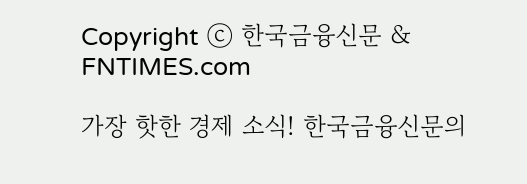Copyright ⓒ 한국금융신문 & FNTIMES.com

가장 핫한 경제 소식! 한국금융신문의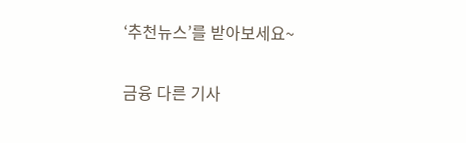‘추천뉴스’를 받아보세요~

금융 다른 기사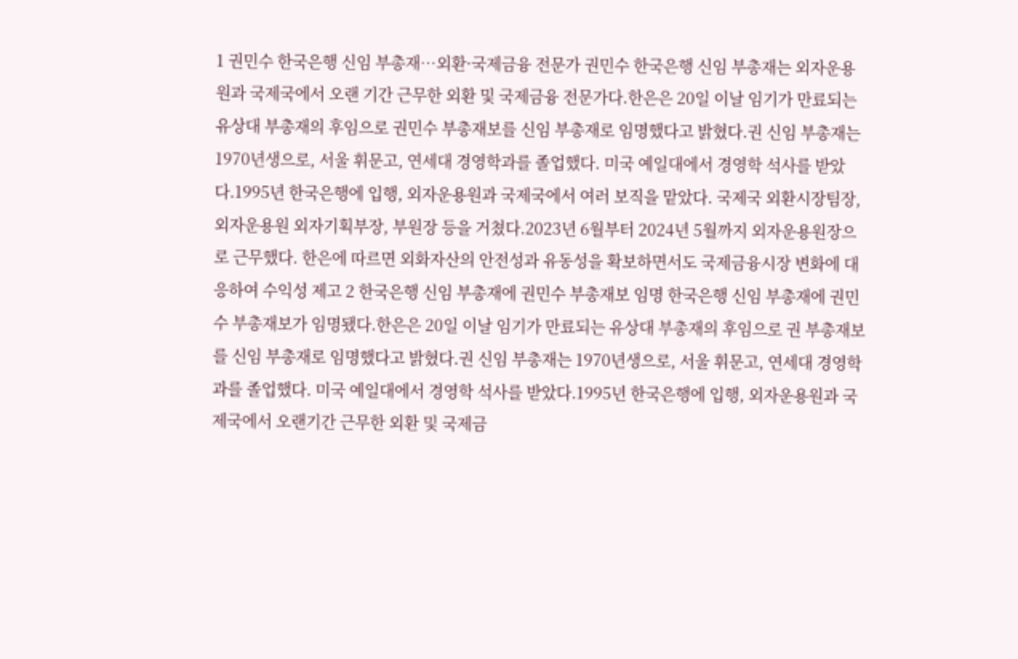1 권민수 한국은행 신임 부총재…외환·국제금융 전문가 권민수 한국은행 신임 부총재는 외자운용원과 국제국에서 오랜 기간 근무한 외환 및 국제금융 전문가다.한은은 20일 이날 임기가 만료되는 유상대 부총재의 후임으로 권민수 부총재보를 신임 부총재로 임명했다고 밝혔다.권 신임 부총재는 1970년생으로, 서울 휘문고, 연세대 경영학과를 졸업했다. 미국 예일대에서 경영학 석사를 받았다.1995년 한국은행에 입행, 외자운용원과 국제국에서 여러 보직을 맡았다. 국제국 외환시장팀장, 외자운용원 외자기획부장, 부원장 등을 거쳤다.2023년 6월부터 2024년 5월까지 외자운용원장으로 근무했다. 한은에 따르면 외화자산의 안전성과 유동성을 확보하면서도 국제금융시장 변화에 대응하여 수익성 제고 2 한국은행 신임 부총재에 권민수 부총재보 임명 한국은행 신임 부총재에 권민수 부총재보가 임명됐다.한은은 20일 이날 임기가 만료되는 유상대 부총재의 후임으로 권 부총재보를 신임 부총재로 임명했다고 밝혔다.권 신임 부총재는 1970년생으로, 서울 휘문고, 연세대 경영학과를 졸업했다. 미국 예일대에서 경영학 석사를 받았다.1995년 한국은행에 입행, 외자운용원과 국제국에서 오랜기간 근무한 외환 및 국제금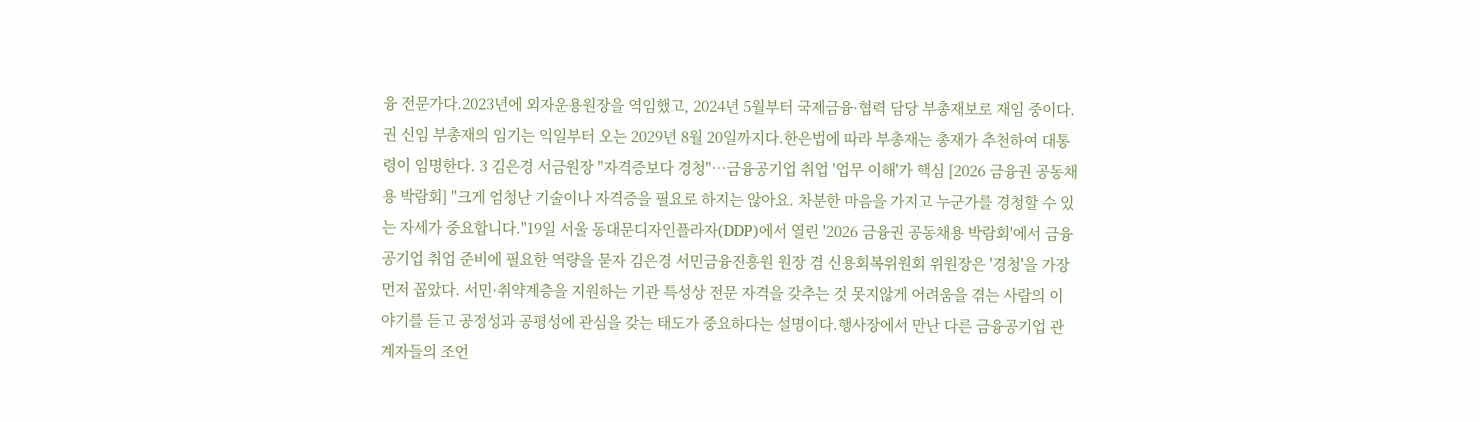융 전문가다.2023년에 외자운용원장을 역임했고, 2024년 5월부터 국제금융·협력 담당 부총재보로 재임 중이다. 권 신임 부총재의 임기는 익일부터 오는 2029년 8월 20일까지다.한은법에 따라 부총재는 총재가 추천하여 대통령이 임명한다. 3 김은경 서금원장 "자격증보다 경청"…금융공기업 취업 '업무 이해'가 핵심 [2026 금융권 공동채용 박람회] "크게 엄청난 기술이나 자격증을 필요로 하지는 않아요. 차분한 마음을 가지고 누군가를 경청할 수 있는 자세가 중요합니다."19일 서울 동대문디자인플라자(DDP)에서 열린 '2026 금융권 공동채용 박람회'에서 금융공기업 취업 준비에 필요한 역량을 묻자 김은경 서민금융진흥원 원장 겸 신용회복위원회 위원장은 '경청'을 가장 먼저 꼽았다. 서민·취약계층을 지원하는 기관 특성상 전문 자격을 갖추는 것 못지않게 어려움을 겪는 사람의 이야기를 듣고 공정성과 공평성에 관심을 갖는 태도가 중요하다는 설명이다.행사장에서 만난 다른 금융공기업 관계자들의 조언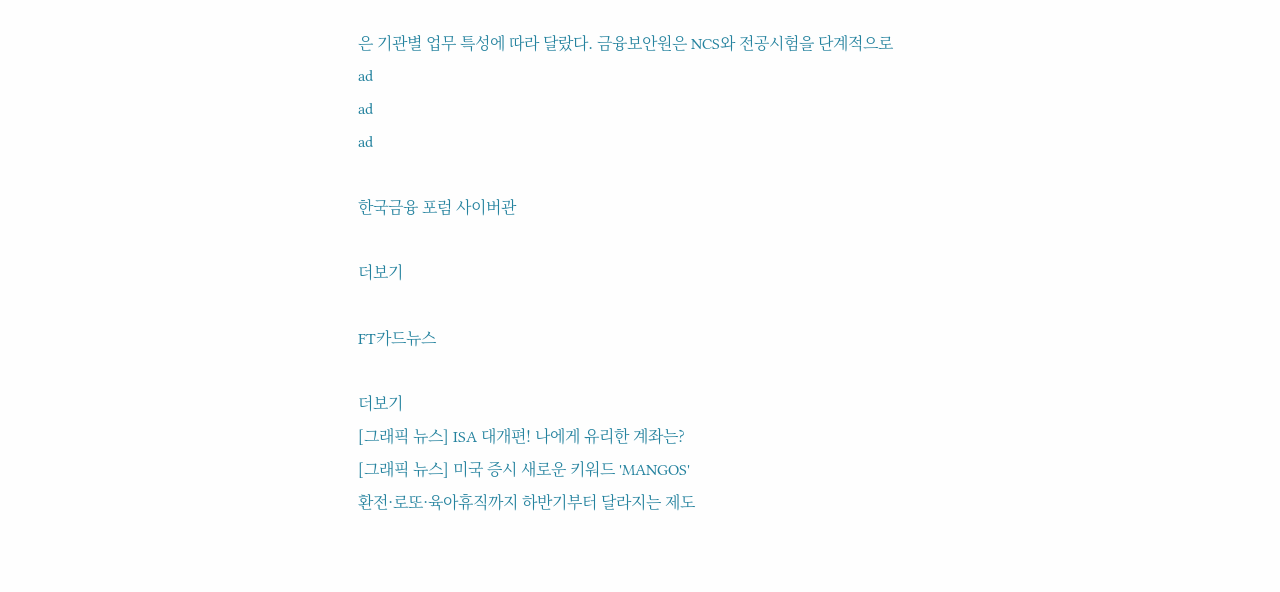은 기관별 업무 특성에 따라 달랐다. 금융보안원은 NCS와 전공시험을 단계적으로
ad
ad
ad

한국금융 포럼 사이버관

더보기

FT카드뉴스

더보기
[그래픽 뉴스] ISA 대개편! 나에게 유리한 계좌는?
[그래픽 뉴스] 미국 증시 새로운 키워드 'MANGOS'
환전·로또·육아휴직까지 하반기부터 달라지는 제도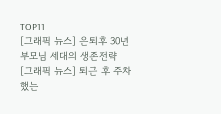TOP11
[그래픽 뉴스] 은퇴후 30년 부모님 세대의 생존전략
[그래픽 뉴스] 퇴근 후 주차했는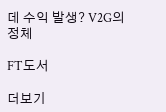데 수익 발생? V2G의 정체

FT도서

더보기